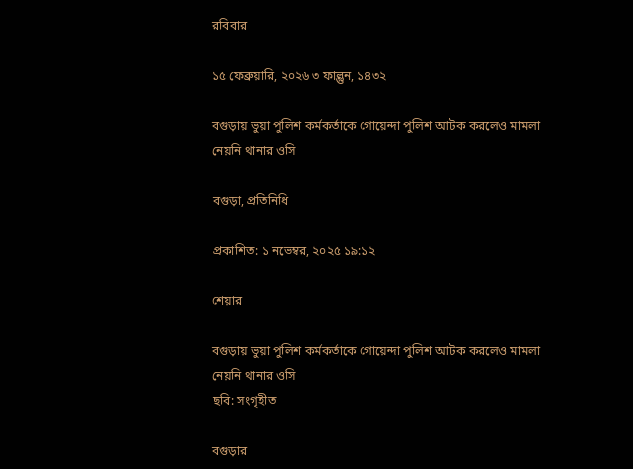রবিবার

১৫ ফেব্রুয়ারি, ২০২৬ ৩ ফাল্গুন, ১৪৩২

বগুড়ায় ভুয়া পুলিশ কর্মকর্তাকে গোয়েন্দা পুলিশ আটক করলেও মামলা নেয়নি থানার ওসি

বগুড়া, প্রতিনিধি

প্রকাশিত: ১ নভেম্বর, ২০২৫ ১৯:১২

শেয়ার

বগুড়ায় ভুয়া পুলিশ কর্মকর্তাকে গোয়েন্দা পুলিশ আটক করলেও মামলা নেয়নি থানার ওসি
ছবি: সংগৃহীত

বগুড়ার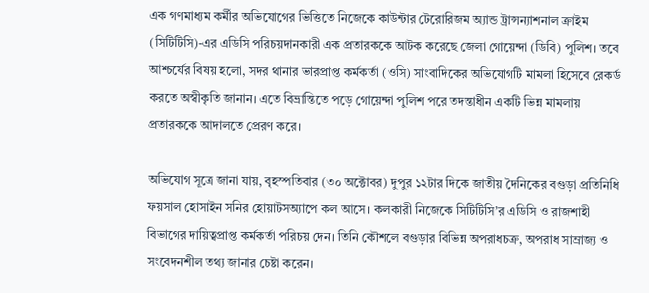এক গণমাধ্যম কর্মীর অভিযোগের ভিত্তিতে নিজেকে কাউন্টার টেরোরিজম অ্যান্ড ট্রান্সন্যাশনাল ক্রাইম (সিটিটিসি)-এর এডিসি পরিচয়দানকারী এক প্রতারককে আটক করেছে জেলা গোয়েন্দা (ডিবি) পুলিশ। তবে আশ্চর্যের বিষয় হলো, সদর থানার ভারপ্রাপ্ত কর্মকর্তা (ওসি) সাংবাদিকের অভিযোগটি মামলা হিসেবে রেকর্ড করতে অস্বীকৃতি জানান। এতে বিভ্রান্তিতে পড়ে গোয়েন্দা পুলিশ পরে তদন্তাধীন একটি ভিন্ন মামলায় প্রতারককে আদালতে প্রেরণ করে।

অভিযোগ সূত্রে জানা যায়, বৃহস্পতিবার (৩০ অক্টোবর) দুপুর ১২টার দিকে জাতীয় দৈনিকের বগুড়া প্রতিনিধি ফয়সাল হোসাইন সনির হোয়াটসঅ্যাপে কল আসে। কলকারী নিজেকে সিটিটিসি’র এডিসি ও রাজশাহী বিভাগের দায়িত্বপ্রাপ্ত কর্মকর্তা পরিচয় দেন। তিনি কৌশলে বগুড়ার বিভিন্ন অপরাধচক্র, অপরাধ সাম্রাজ্য ও সংবেদনশীল তথ্য জানার চেষ্টা করেন।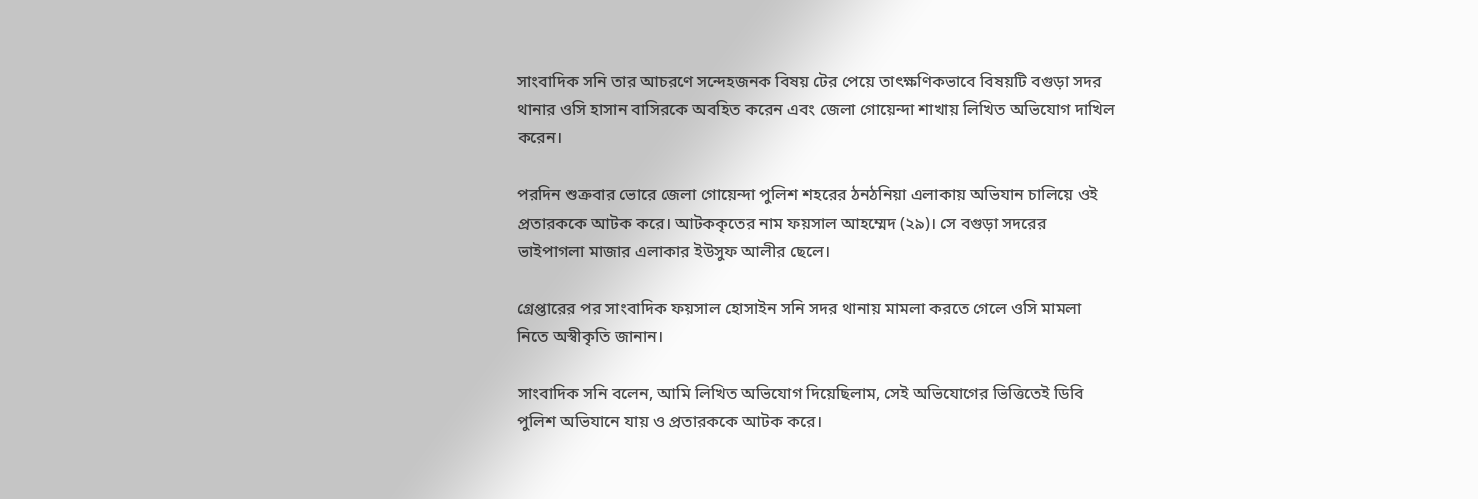সাংবাদিক সনি তার আচরণে সন্দেহজনক বিষয় টের পেয়ে তাৎক্ষণিকভাবে বিষয়টি বগুড়া সদর থানার ওসি হাসান বাসিরকে অবহিত করেন এবং জেলা গোয়েন্দা শাখায় লিখিত অভিযোগ দাখিল করেন।

পরদিন শুক্রবার ভোরে জেলা গোয়েন্দা পুলিশ শহরের ঠনঠনিয়া এলাকায় অভিযান চালিয়ে ওই প্রতারককে আটক করে। আটককৃতের নাম ফয়সাল আহম্মেদ (২৯)। সে বগুড়া সদরের ভাইপাগলা মাজার এলাকার ইউসুফ আলীর ছেলে।

গ্রেপ্তারের পর সাংবাদিক ফয়সাল হোসাইন সনি সদর থানায় মামলা করতে গেলে ওসি মামলা নিতে অস্বীকৃতি জানান।

সাংবাদিক সনি বলেন, আমি লিখিত অভিযোগ দিয়েছিলাম, সেই অভিযোগের ভিত্তিতেই ডিবি পুলিশ অভিযানে যায় ও প্রতারককে আটক করে।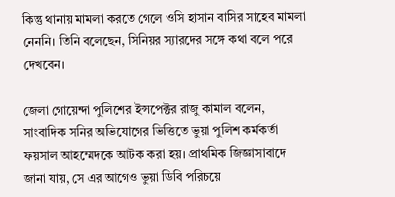কিন্তু থানায় মামলা করতে গেলে ওসি হাসান বাসির সাহেব মামলা নেননি। তিনি বলেছেন, সিনিয়র স্যারদের সঙ্গে কথা বলে পরে দেখবেন।

জেলা গোয়েন্দা পুলিশের ইন্সপেক্টর রাজু কামাল বলেন, সাংবাদিক সনির অভিযোগের ভিত্তিতে ভুয়া পুলিশ কর্মকর্তা ফয়সাল আহম্মেদকে আটক করা হয়। প্রাথমিক জিজ্ঞাসাবাদে জানা যায়, সে এর আগেও ভুয়া ডিবি পরিচয়ে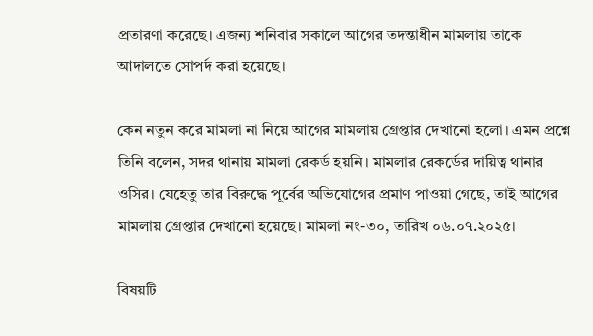প্রতারণা করেছে। এজন্য শনিবার সকালে আগের তদন্তাধীন মামলায় তাকে আদালতে সোপর্দ করা হয়েছে।

কেন নতুন করে মামলা না নিয়ে আগের মামলায় গ্রেপ্তার দেখানো হলো। এমন প্রশ্নে তিনি বলেন, সদর থানায় মামলা রেকর্ড হয়নি। মামলার রেকর্ডের দায়িত্ব থানার ওসির। যেহেতু তার বিরুদ্ধে পূর্বের অভিযোগের প্রমাণ পাওয়া গেছে, তাই আগের মামলায় গ্রেপ্তার দেখানো হয়েছে। মামলা নং-৩০, তারিখ ০৬.০৭.২০২৫।

বিষয়টি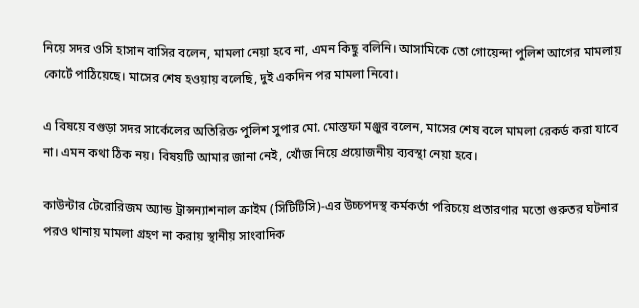নিয়ে সদর ওসি হাসান বাসির বলেন, মামলা নেয়া হবে না, এমন কিছু বলিনি। আসামিকে তো গোয়েন্দা পুলিশ আগের মামলায় কোর্টে পাঠিয়েছে। মাসের শেষ হওয়ায় বলেছি, দুই একদিন পর মামলা নিবো।

এ বিষয়ে বগুড়া সদর সার্কেলের অতিরিক্ত পুলিশ সুপার মো. মোস্তফা মঞ্জুর বলেন, মাসের শেষ বলে মামলা রেকর্ড করা যাবে না। এমন কথা ঠিক নয়। বিষয়টি আমার জানা নেই, খোঁজ নিয়ে প্রয়োজনীয় ব্যবস্থা নেয়া হবে।

কাউন্টার টেরোরিজম অ্যান্ড ট্রান্সন্যাশনাল ক্রাইম (সিটিটিসি)-এর উচ্চপদস্থ কর্মকর্তা পরিচয়ে প্রতারণার মতো গুরুতর ঘটনার পরও থানায় মামলা গ্রহণ না করায় স্থানীয় সাংবাদিক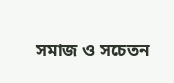সমাজ ও সচেতন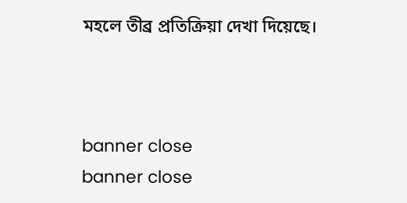মহলে তীব্র প্রতিক্রিয়া দেখা দিয়েছে।



banner close
banner close